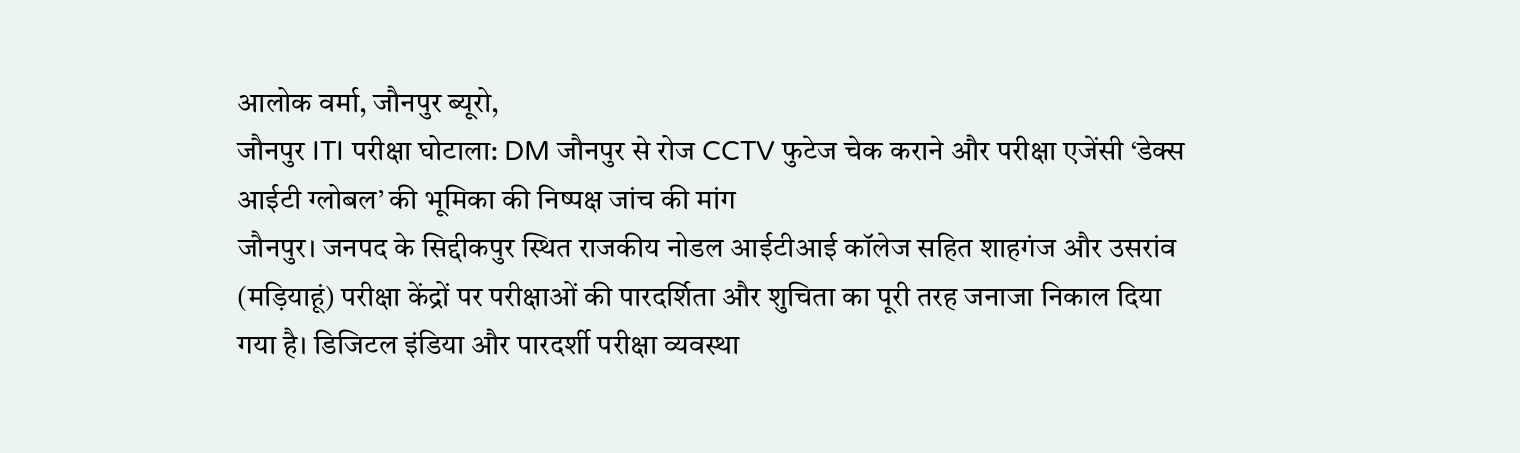आलोक वर्मा, जौनपुर ब्यूरो,
जौनपुर ITI परीक्षा घोटाला: DM जौनपुर से रोज CCTV फुटेज चेक कराने और परीक्षा एजेंसी ‘डेक्स आईटी ग्लोबल’ की भूमिका की निष्पक्ष जांच की मांग
जौनपुर। जनपद के सिद्दीकपुर स्थित राजकीय नोडल आईटीआई कॉलेज सहित शाहगंज और उसरांव (मड़ियाहूं) परीक्षा केंद्रों पर परीक्षाओं की पारदर्शिता और शुचिता का पूरी तरह जनाजा निकाल दिया गया है। डिजिटल इंडिया और पारदर्शी परीक्षा व्यवस्था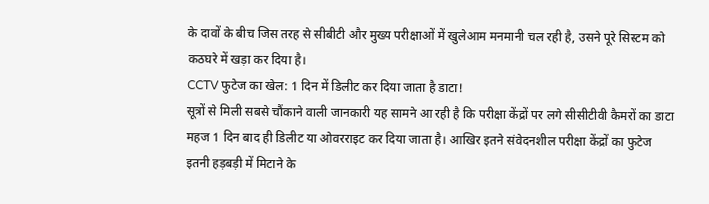के दावों के बीच जिस तरह से सीबीटी और मुख्य परीक्षाओं में खुलेआम मनमानी चल रही है, उसने पूरे सिस्टम को कठघरे में खड़ा कर दिया है।
CCTV फुटेज का खेल: 1 दिन में डिलीट कर दिया जाता है डाटा!
सूत्रों से मिली सबसे चौंकाने वाली जानकारी यह सामने आ रही है कि परीक्षा केंद्रों पर लगे सीसीटीवी कैमरों का डाटा महज 1 दिन बाद ही डिलीट या ओवरराइट कर दिया जाता है। आखिर इतने संवेदनशील परीक्षा केंद्रों का फुटेज इतनी हड़बड़ी में मिटाने के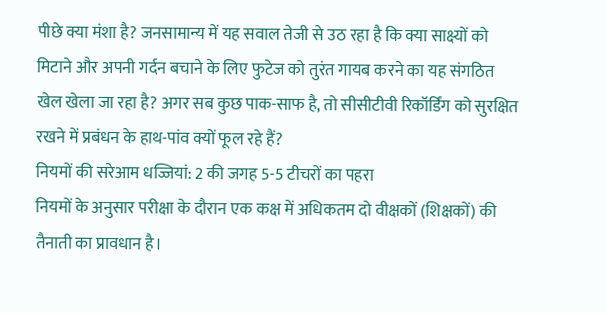पीछे क्या मंशा है? जनसामान्य में यह सवाल तेजी से उठ रहा है कि क्या साक्ष्यों को मिटाने और अपनी गर्दन बचाने के लिए फुटेज को तुरंत गायब करने का यह संगठित खेल खेला जा रहा है? अगर सब कुछ पाक-साफ है, तो सीसीटीवी रिकॉर्डिंग को सुरक्षित रखने में प्रबंधन के हाथ-पांव क्यों फूल रहे हैं?
नियमों की सरेआम धज्जियां: 2 की जगह 5-5 टीचरों का पहरा
नियमों के अनुसार परीक्षा के दौरान एक कक्ष में अधिकतम दो वीक्षकों (शिक्षकों) की तैनाती का प्रावधान है।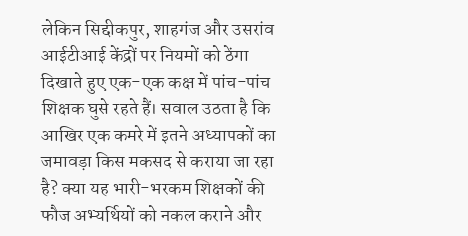लेकिन सिद्दीकपुर, शाहगंज और उसरांव आईटीआई केंद्रों पर नियमों को ठेंगा दिखाते हुए एक-एक कक्ष में पांच-पांच शिक्षक घुसे रहते हैं। सवाल उठता है कि आखिर एक कमरे में इतने अध्यापकों का जमावड़ा किस मकसद से कराया जा रहा है? क्या यह भारी-भरकम शिक्षकों की फौज अभ्यर्थियों को नकल कराने और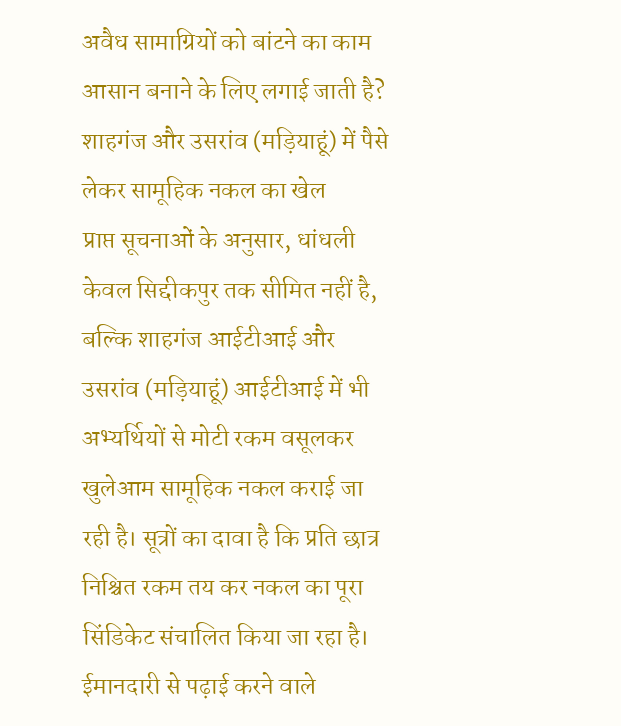अवैध सामाग्रियों को बांटने का काम आसान बनाने के लिए लगाई जाती है?
शाहगंज और उसरांव (मड़ियाहूं) में पैसे लेकर सामूहिक नकल का खेल
प्राप्त सूचनाओं के अनुसार, धांधली केवल सिद्दीकपुर तक सीमित नहीं है, बल्कि शाहगंज आईटीआई और उसरांव (मड़ियाहूं) आईटीआई में भी अभ्यर्थियों से मोटी रकम वसूलकर खुलेआम सामूहिक नकल कराई जा रही है। सूत्रों का दावा है कि प्रति छात्र निश्चित रकम तय कर नकल का पूरा सिंडिकेट संचालित किया जा रहा है। ईमानदारी से पढ़ाई करने वाले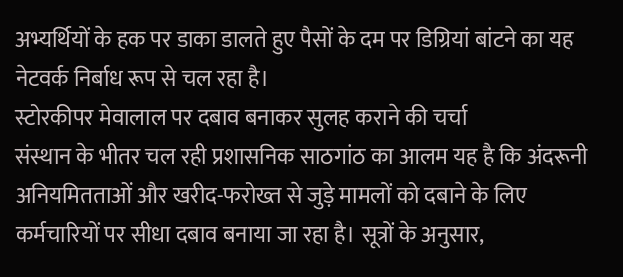अभ्यर्थियों के हक पर डाका डालते हुए पैसों के दम पर डिग्रियां बांटने का यह नेटवर्क निर्बाध रूप से चल रहा है।
स्टोरकीपर मेवालाल पर दबाव बनाकर सुलह कराने की चर्चा
संस्थान के भीतर चल रही प्रशासनिक साठगांठ का आलम यह है कि अंदरूनी अनियमितताओं और खरीद-फरोख्त से जुड़े मामलों को दबाने के लिए कर्मचारियों पर सीधा दबाव बनाया जा रहा है। सूत्रों के अनुसार,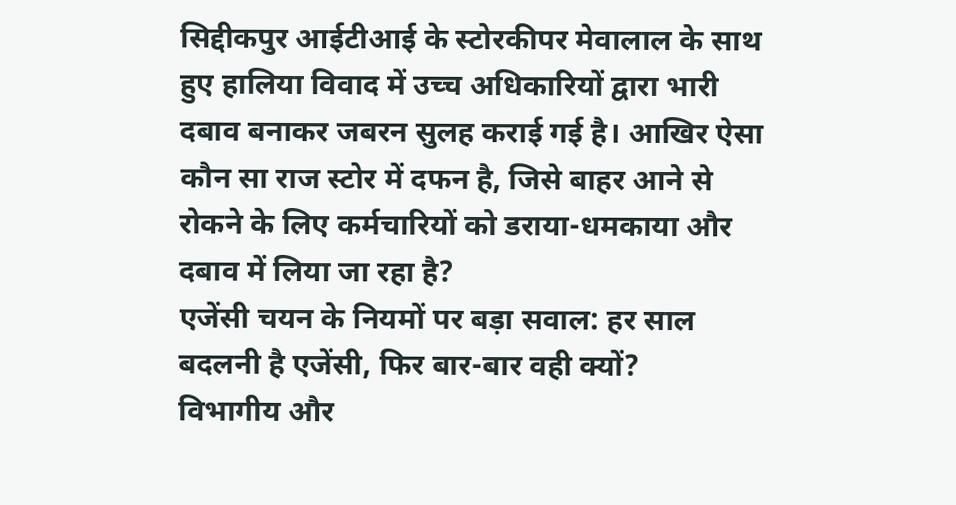सिद्दीकपुर आईटीआई के स्टोरकीपर मेवालाल के साथ हुए हालिया विवाद में उच्च अधिकारियों द्वारा भारी दबाव बनाकर जबरन सुलह कराई गई है। आखिर ऐसा कौन सा राज स्टोर में दफन है, जिसे बाहर आने से रोकने के लिए कर्मचारियों को डराया-धमकाया और दबाव में लिया जा रहा है?
एजेंसी चयन के नियमों पर बड़ा सवाल: हर साल बदलनी है एजेंसी, फिर बार-बार वही क्यों?
विभागीय और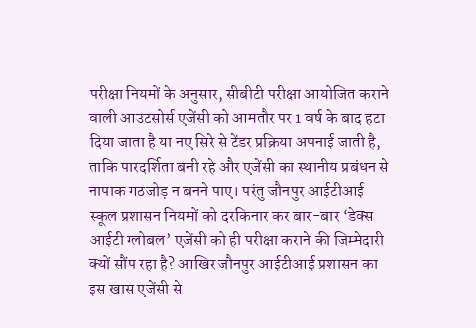परीक्षा नियमों के अनुसार, सीबीटी परीक्षा आयोजित कराने वाली आउटसोर्स एजेंसी को आमतौर पर 1 वर्ष के बाद हटा दिया जाता है या नए सिरे से टेंडर प्रक्रिया अपनाई जाती है, ताकि पारदर्शिता बनी रहे और एजेंसी का स्थानीय प्रबंधन से नापाक गठजोड़ न बनने पाए। परंतु जौनपुर आईटीआई स्कूल प्रशासन नियमों को दरकिनार कर बार-बार ‘डेक्स आईटी ग्लोबल’ एजेंसी को ही परीक्षा कराने की जिम्मेदारी क्यों सौंप रहा है? आखिर जौनपुर आईटीआई प्रशासन का इस खास एजेंसी से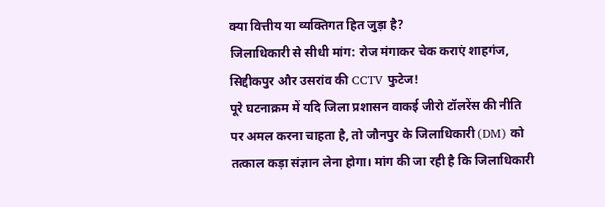क्या वित्तीय या व्यक्तिगत हित जुड़ा है?
जिलाधिकारी से सीधी मांग: रोज मंगाकर चेक कराएं शाहगंज, सिद्दीकपुर और उसरांव की CCTV फुटेज!
पूरे घटनाक्रम में यदि जिला प्रशासन वाकई जीरो टॉलरेंस की नीति पर अमल करना चाहता है, तो जौनपुर के जिलाधिकारी (DM) को तत्काल कड़ा संज्ञान लेना होगा। मांग की जा रही है कि जिलाधिकारी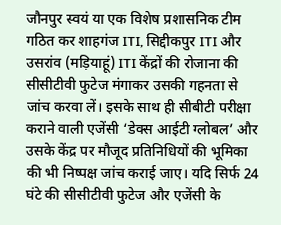जौनपुर स्वयं या एक विशेष प्रशासनिक टीम गठित कर शाहगंज ITI, सिद्दीकपुर ITI और उसरांव (मड़ियाहूं) ITI केंद्रों की रोजाना की सीसीटीवी फुटेज मंगाकर उसकी गहनता से जांच करवा लें। इसके साथ ही सीबीटी परीक्षा कराने वाली एजेंसी ‘डेक्स आईटी ग्लोबल’ और उसके केंद्र पर मौजूद प्रतिनिधियों की भूमिका की भी निष्पक्ष जांच कराई जाए। यदि सिर्फ 24 घंटे की सीसीटीवी फुटेज और एजेंसी के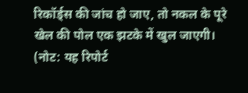रिकॉर्ड्स की जांच हो जाए, तो नकल के पूरे खेल की पोल एक झटके में खुल जाएगी।
(नोट: यह रिपोर्ट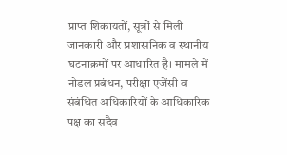प्राप्त शिकायतों, सूत्रों से मिली जानकारी और प्रशासनिक व स्थानीय घटनाक्रमों पर आधारित है। मामले में नोडल प्रबंधन, परीक्षा एजेंसी व संबंधित अधिकारियों के आधिकारिक पक्ष का सदैव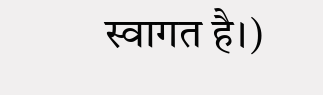स्वागत है।)